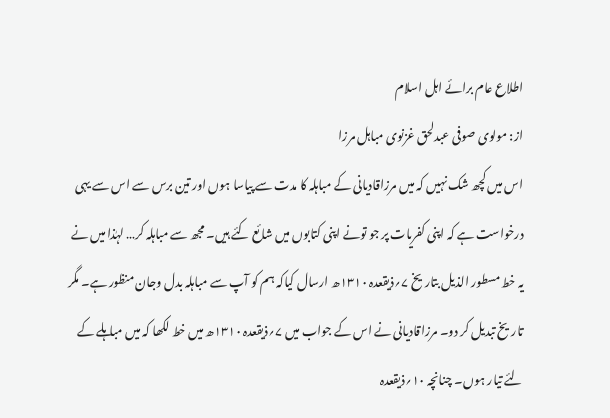اطلاع عام برائے اہل اسلام
از: مولوی صوفی عبدلحق غزنوی مباہل مرزا
اس میں کچھ شک نہیں کہ میں مرزاقادیانی کے مباہلہ کا مدت سے پیاسا ہوں اور تین برس سے اس سے یہی درخواست ہے کہ اپنی کفریات پر جو تونے اپنی کتابوں میں شائع کئے ہیں۔ مجھ سے مباہلہ کر… لہٰذا میں نے یہ خط مسطور الذیل بتاریخ ۷؍ذیقعدہ ۱۳۱۰ھ ارسال کیاکہ ہم کو آپ سے مباہلہ بدل وجان منظور ہے۔ مگر تاریخ تبدیل کر دو۔ مرزاقادیانی نے اس کے جواب میں ۷؍ذیقعدہ ۱۳۱۰ھ میں خط لکھا کہ میں مباہلے کے لئے تیار ہوں۔ چنانچہ ۱۰؍ذیقعدہ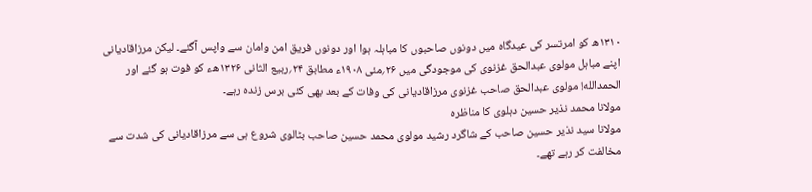۱۳۱۰ھ کو امرتسر کی عیدگاہ میں دونوں صاحبوں کا مباہلہ ہوا اور دونوں فریق امن وامان سے واپس آگئے۔ لیکن مرزاقادیانی اپنے مباہل مولوی عبدالحق غزنوی کی موجودگی میں ۲۶؍مئی ۱۹۰۸ء مطابق ۲۴؍ربیع الثانی ۱۳۲۶ھء کو فوت ہو گئے اور الحمدالله! مولوی عبدالحق صاحب غزنوی مرزاقادیانی کی وفات کے بعد بھی کئی برس زندہ رہے۔
مولانا محمد نذیر حسین دہلوی کا مناظرہ
مولانا سید نذیر حسین صاحب کے شاگرد رشید مولوی محمد حسین صاحب بٹالوی شروع ہی سے مرزاقادیانی کی شدت سے مخالفت کر رہے تھے۔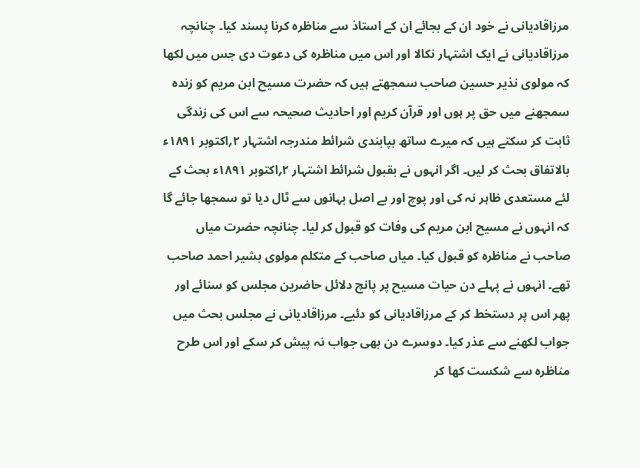مرزاقادیانی نے خود ان کے بجائے ان کے استاذ سے مناظرہ کرنا پسند کیا۔ چنانچہ مرزاقادیانی نے ایک اشتہار نکالا اور اس میں مناظرہ کی دعوت دی جس میں لکھا کہ مولوی نذیر حسین صاحب سمجھتے ہیں کہ حضرت مسیح ابن مریم کو زندہ سمجھنے میں حق پر ہوں اور قرآن کریم اور احادیث صحیحہ سے اس کی زندگی ثابت کر سکتے ہیں کہ میرے ساتھ بپابندی شرائط مندرجہ اشتہار ۲؍اکتوبر ۱۸۹۱ء بالاتفاق بحث کر لیں۔ اگر انہوں نے بقبول شرائط اشتہار ۲؍اکتوبر ۱۸۹۱ء بحث کے لئے مستعدی ظاہر نہ کی اور پوچ اور بے اصل بہانوں سے ٹال دیا تو سمجھا جائے گا کہ انہوں نے مسیح ابن مریم کی وفات کو قبول کر لیا۔ چنانچہ حضرت میاں صاحب نے مناظرہ کو قبول کیا۔ میاں صاحب کے متکلم مولوی بشیر احمد صاحب تھے۔ انہوں نے پہلے دن حیات مسیح پر پانچ دلائل حاضرین مجلس کو سنائے اور پھر اس پر دستخط کر کے مرزاقادیانی کو دئیے۔ مرزاقادیانی نے مجلس بحث میں جواب لکھنے سے عذر کیا۔ دوسرے دن بھی جواب نہ پیش کر سکے اور اس طرح مناظرہ سے شکست کھا کر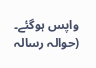واپس ہوگئے۔ (حوالہ رسالہ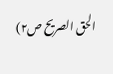الحق الصریح ص۲)